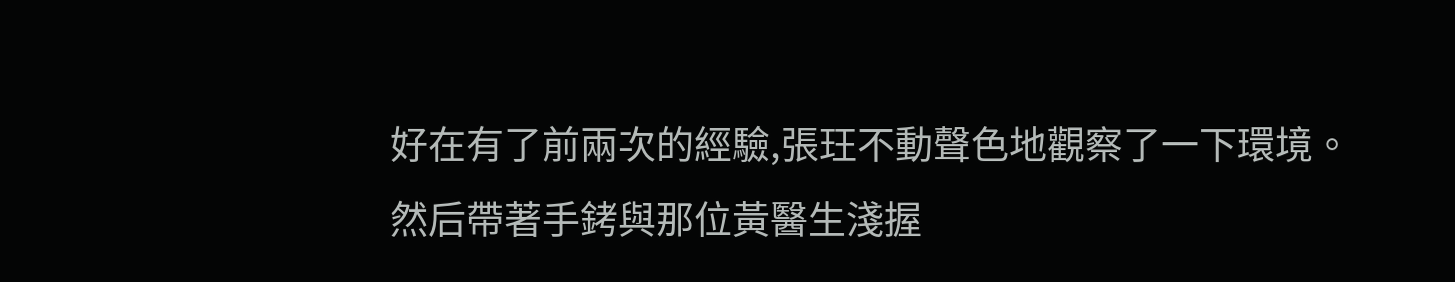好在有了前兩次的經驗,張玨不動聲色地觀察了一下環境。
然后帶著手銬與那位黃醫生淺握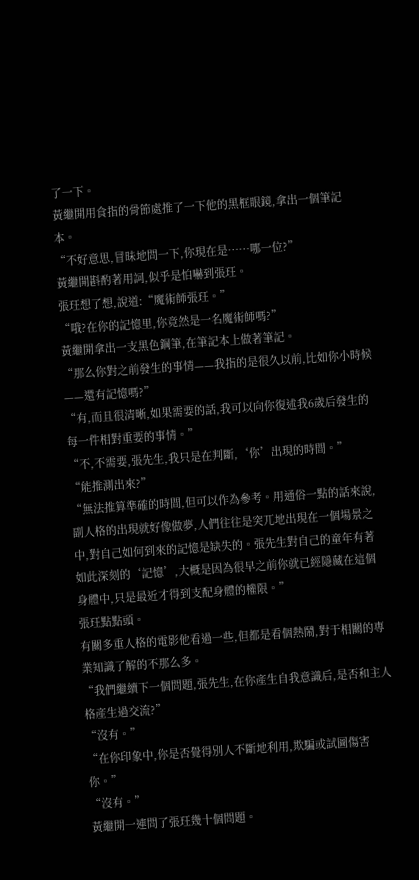了一下。
黃繼開用食指的骨節處推了一下他的黑框眼鏡,拿出一個筆記本。
“不好意思,冒昧地問一下,你現在是……哪一位?”
黃繼開斟酌著用詞,似乎是怕嚇到張玨。
張玨想了想,說道:“魔術師張玨。”
“哦?在你的記憶里,你竟然是一名魔術師嗎?”
黃繼開拿出一支黑色鋼筆,在筆記本上做著筆記。
“那么你對之前發生的事情——我指的是很久以前,比如你小時候——還有記憶嗎?”
“有,而且很清晰,如果需要的話,我可以向你復述我6歲后發生的每一件相對重要的事情。”
“不,不需要,張先生,我只是在判斷,‘你’出現的時間。”
“能推測出來?”
“無法推算準確的時間,但可以作為參考。用通俗一點的話來說,副人格的出現就好像做夢,人們往往是突兀地出現在一個場景之中,對自己如何到來的記憶是缺失的。張先生對自己的童年有著如此深刻的‘記憶’,大概是因為很早之前你就已經隱藏在這個身體中,只是最近才得到支配身體的權限。”
張玨點點頭。
有關多重人格的電影他看過一些,但都是看個熱鬧,對于相關的專業知識了解的不那么多。
“我們繼續下一個問題,張先生,在你產生自我意識后,是否和主人格產生過交流?”
“沒有。”
“在你印象中,你是否覺得別人不斷地利用,欺騙或試圖傷害你。”
“沒有。”
黃繼開一連問了張玨幾十個問題。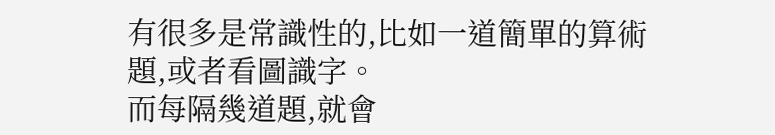有很多是常識性的,比如一道簡單的算術題,或者看圖識字。
而每隔幾道題,就會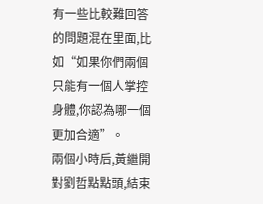有一些比較難回答的問題混在里面,比如“如果你們兩個只能有一個人掌控身體,你認為哪一個更加合適”。
兩個小時后,黃繼開對劉哲點點頭,結束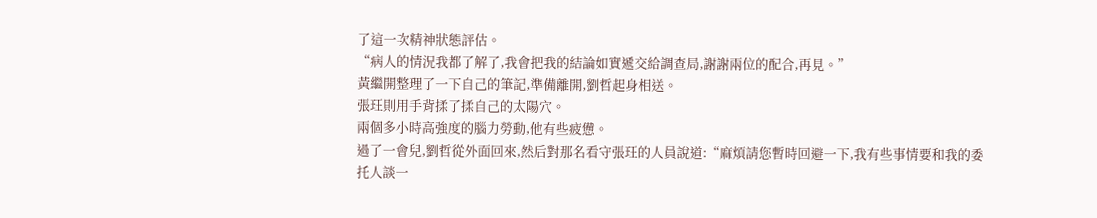了這一次精神狀態評估。
“病人的情況我都了解了,我會把我的結論如實遞交給調查局,謝謝兩位的配合,再見。”
黃繼開整理了一下自己的筆記,準備離開,劉哲起身相送。
張玨則用手背揉了揉自己的太陽穴。
兩個多小時高強度的腦力勞動,他有些疲憊。
過了一會兒,劉哲從外面回來,然后對那名看守張玨的人員說道:“麻煩請您暫時回避一下,我有些事情要和我的委托人談一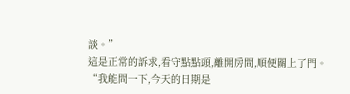談。”
這是正常的訴求,看守點點頭,離開房間,順便關上了門。
“我能問一下,今天的日期是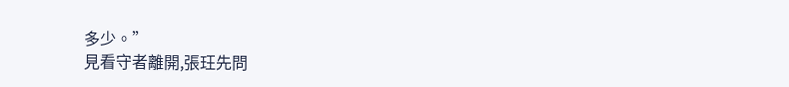多少。”
見看守者離開,張玨先問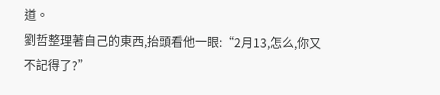道。
劉哲整理著自己的東西,抬頭看他一眼:“2月13,怎么,你又不記得了?”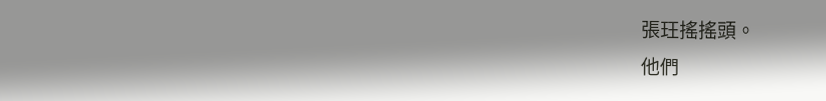張玨搖搖頭。
他們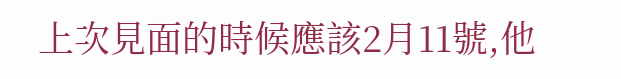上次見面的時候應該2月11號,他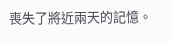喪失了將近兩天的記憶。